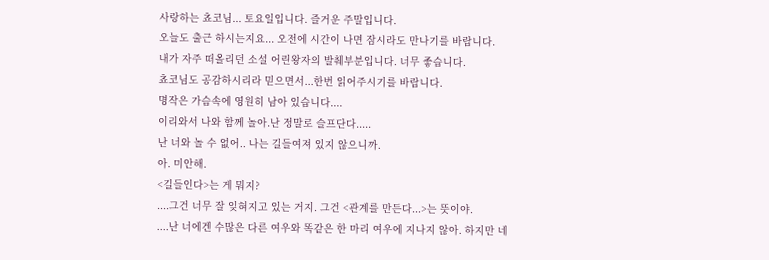사랑하는 쵸코님... 토요일입니다. 즐거운 주말입니다.
오늘도 출근 하시는지요... 오전에 시간이 나면 잠시라도 만나기를 바랍니다.
내가 자주 떠올리던 소설 어린왕자의 발췌부분입니다. 너무 좋습니다.
쵸코님도 공감하시리라 믿으면서...한번 읽어주시기를 바랍니다.
명작은 가슴속에 영원히 남아 있습니다....
이리와서 나와 함께 놀아.난 정말로 슬프단다.....
난 너와 놀 수 없어.. 나는 길들여져 있지 않으니까.
아. 미안해.
<길들인다>는 게 뭐지?
....그건 너무 잘 잊혀지고 있는 거지. 그건 <관계를 만든다...>는 뜻이야.
....난 너에겐 수많은 다른 여우와 똑같은 한 마리 여우에 지나지 않아. 하지만 네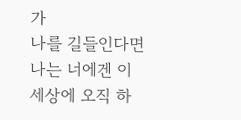가
나를 길들인다면 나는 너에겐 이 세상에 오직 하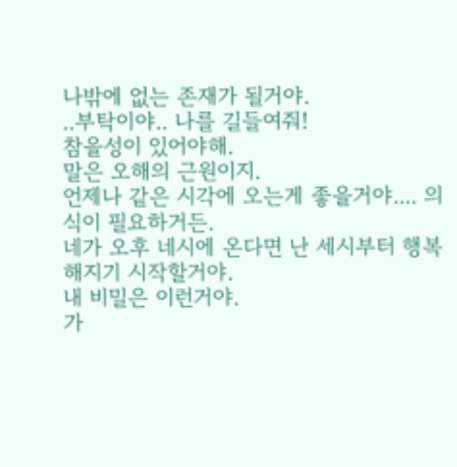나밖에 없는 존재가 될거야.
..부탁이야.. 나를 길들여줘!
참을성이 있어야해.
말은 오해의 근원이지.
언제나 같은 시각에 오는게 좋을거야.... 의식이 필요하거든.
네가 오후 네시에 온다면 난 세시부터 행복해지기 시작할거야.
내 비밀은 이런거야.
가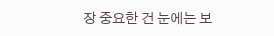장 중요한 건 눈에는 보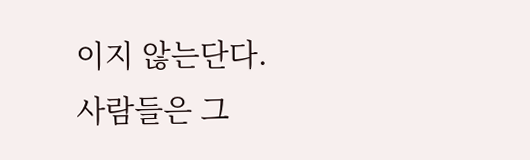이지 않는단다.
사람들은 그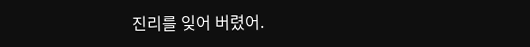진리를 잊어 버렸어.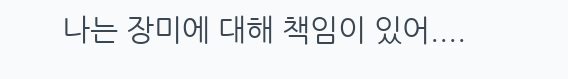나는 장미에 대해 책임이 있어....